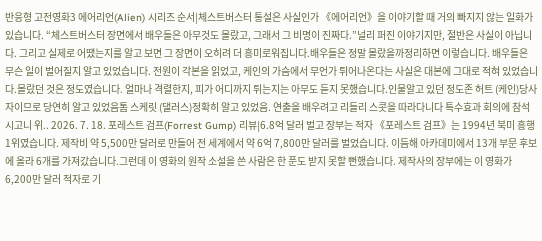반응형 고전영화3 에어리언(Alien) 시리즈 순서|체스트버스터 통설은 사실인가 《에어리언》을 이야기할 때 거의 빠지지 않는 일화가 있습니다. “체스트버스터 장면에서 배우들은 아무것도 몰랐고, 그래서 그 비명이 진짜다.”널리 퍼진 이야기지만, 절반은 사실이 아닙니다. 그리고 실제로 어땠는지를 알고 보면 그 장면이 오히려 더 흥미로워집니다.배우들은 정말 몰랐을까정리하면 이렇습니다. 배우들은 무슨 일이 벌어질지 알고 있었습니다. 전원이 각본을 읽었고, 케인의 가슴에서 무언가 튀어나온다는 사실은 대본에 그대로 적혀 있었습니다.몰랐던 것은 정도였습니다. 얼마나 격렬한지, 피가 어디까지 튀는지는 아무도 듣지 못했습니다.인물알고 있던 정도존 허트 (케인)당사자이므로 당연히 알고 있었음톰 스케릿 (댈러스)정확히 알고 있었음. 연출을 배우려고 리들리 스콧을 따라다니다 특수효과 회의에 참석시고니 위.. 2026. 7. 18. 포레스트 검프(Forrest Gump) 리뷰|6.8억 달러 벌고 장부는 적자 《포레스트 검프》는 1994년 북미 흥행 1위였습니다. 제작비 약 5,500만 달러로 만들어 전 세계에서 약 6억 7,800만 달러를 벌었습니다. 이듬해 아카데미에서 13개 부문 후보에 올라 6개를 가져갔습니다.그런데 이 영화의 원작 소설을 쓴 사람은 한 푼도 받지 못할 뻔했습니다. 제작사의 장부에는 이 영화가 6,200만 달러 적자로 기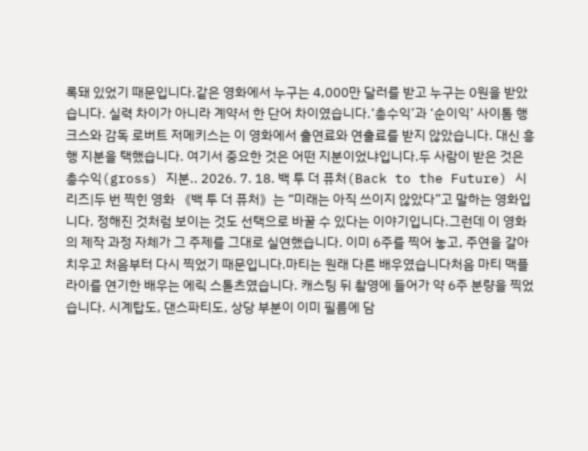록돼 있었기 때문입니다.같은 영화에서 누구는 4,000만 달러를 받고 누구는 0원을 받았습니다. 실력 차이가 아니라 계약서 한 단어 차이였습니다.‘총수익’과 ‘순이익’ 사이톰 행크스와 감독 로버트 저메키스는 이 영화에서 출연료와 연출료를 받지 않았습니다. 대신 흥행 지분을 택했습니다. 여기서 중요한 것은 어떤 지분이었냐입니다.두 사람이 받은 것은 총수익(gross) 지분.. 2026. 7. 18. 백 투 더 퓨처(Back to the Future) 시리즈|두 번 찍힌 영화 《백 투 더 퓨처》는 “미래는 아직 쓰이지 않았다”고 말하는 영화입니다. 정해진 것처럼 보이는 것도 선택으로 바꿀 수 있다는 이야기입니다.그런데 이 영화의 제작 과정 자체가 그 주제를 그대로 실연했습니다. 이미 6주를 찍어 놓고, 주연을 갈아치우고 처음부터 다시 찍었기 때문입니다.마티는 원래 다른 배우였습니다처음 마티 맥플라이를 연기한 배우는 에릭 스톨츠였습니다. 캐스팅 뒤 촬영에 들어가 약 6주 분량을 찍었습니다. 시계탑도, 댄스파티도, 상당 부분이 이미 필름에 담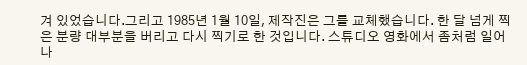겨 있었습니다.그리고 1985년 1월 10일, 제작진은 그를 교체했습니다. 한 달 넘게 찍은 분량 대부분을 버리고 다시 찍기로 한 것입니다. 스튜디오 영화에서 좀처럼 일어나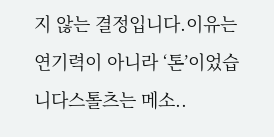지 않는 결정입니다.이유는 연기력이 아니라 ‘톤’이었습니다스톨츠는 메소..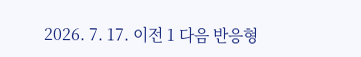2026. 7. 17. 이전 1 다음 반응형